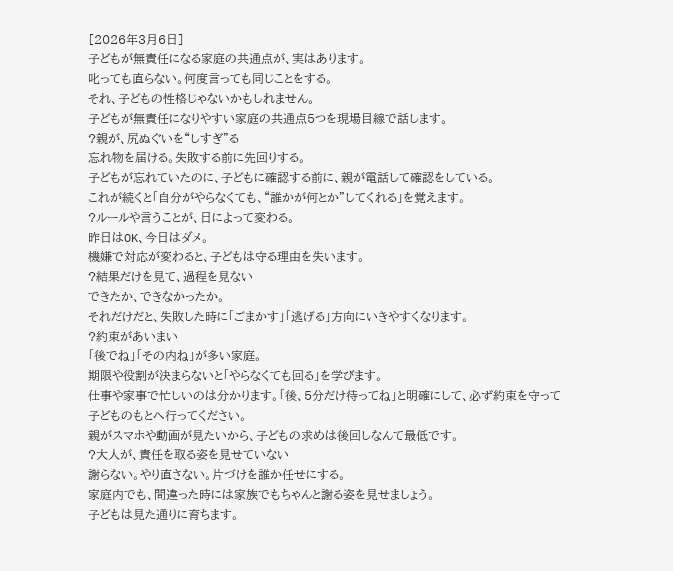[2026年3月6日]
子どもが無責任になる家庭の共通点が、実はあります。
叱っても直らない。何度言っても同じことをする。
それ、子どもの性格じゃないかもしれません。
子どもが無責任になりやすい家庭の共通点5つを現場目線で話します。
?親が、尻ぬぐいを“しすぎ”る
忘れ物を届ける。失敗する前に先回りする。
子どもが忘れていたのに、子どもに確認する前に、親が電話して確認をしている。
これが続くと「自分がやらなくても、“誰かが何とか”してくれる」を覚えます。
?ルールや言うことが、日によって変わる。
昨日はOK、今日はダメ。
機嫌で対応が変わると、子どもは守る理由を失います。
?結果だけを見て、過程を見ない
できたか、できなかったか。
それだけだと、失敗した時に「ごまかす」「逃げる」方向にいきやすくなります。
?約束があいまい
「後でね」「その内ね」が多い家庭。
期限や役割が決まらないと「やらなくても回る」を学びます。
仕事や家事で忙しいのは分かります。「後、5分だけ待ってね」と明確にして、必ず約束を守って子どものもとへ行ってください。
親がスマホや動画が見たいから、子どもの求めは後回しなんて最低です。
?大人が、責任を取る姿を見せていない
謝らない。やり直さない。片づけを誰か任せにする。
家庭内でも、間違った時には家族でもちゃんと謝る姿を見せましょう。
子どもは見た通りに育ちます。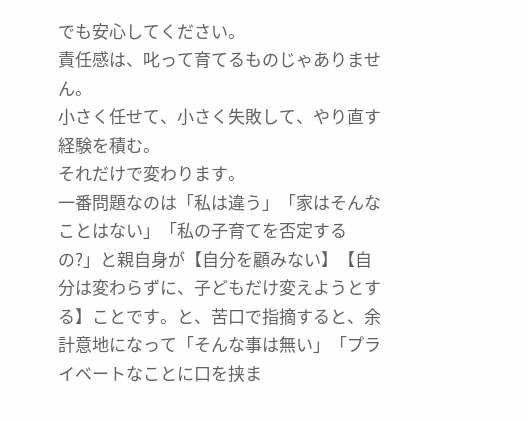でも安心してください。
責任感は、叱って育てるものじゃありません。
小さく任せて、小さく失敗して、やり直す経験を積む。
それだけで変わります。
一番問題なのは「私は違う」「家はそんなことはない」「私の子育てを否定するの?」と親自身が【自分を顧みない】【自分は変わらずに、子どもだけ変えようとする】ことです。と、苦口で指摘すると、余計意地になって「そんな事は無い」「プライベートなことに口を挟ま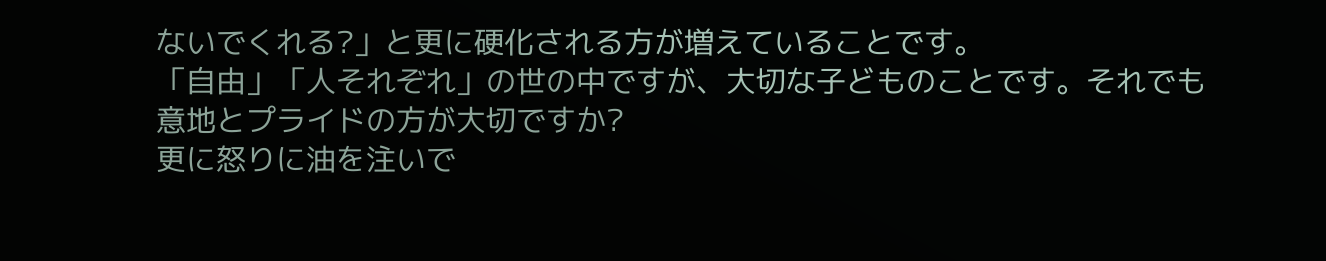ないでくれる?」と更に硬化される方が増えていることです。
「自由」「人それぞれ」の世の中ですが、大切な子どものことです。それでも意地とプライドの方が大切ですか?
更に怒りに油を注いで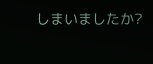しまいましたか?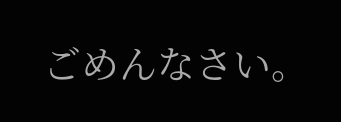ごめんなさい。